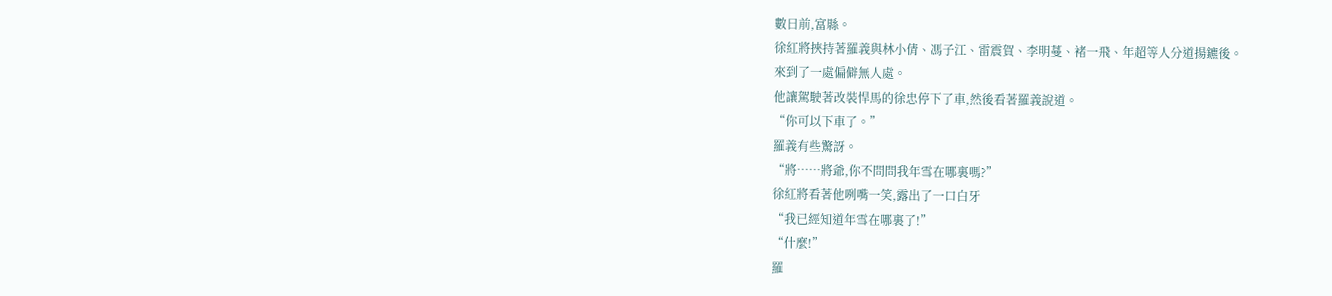數日前,富縣。
徐紅將挾持著羅義與林小倩、馮子江、雷震賀、李明蔓、褚一飛、年超等人分道揚鑣後。
來到了一處偏僻無人處。
他讓駕駛著改裝悍馬的徐忠停下了車,然後看著羅義說道。
“你可以下車了。”
羅義有些驚訝。
“將……將爺,你不問問我年雪在哪裏嗎?”
徐紅將看著他咧嘴一笑,露出了一口白牙
“我已經知道年雪在哪裏了!”
“什麼!”
羅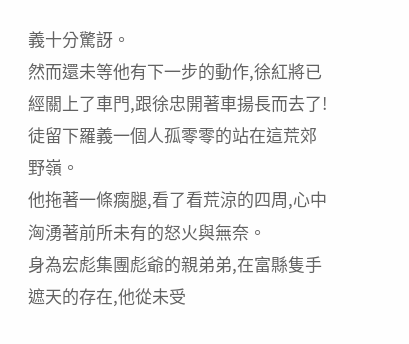義十分驚訝。
然而還未等他有下一步的動作,徐紅將已經關上了車門,跟徐忠開著車揚長而去了!
徒留下羅義一個人孤零零的站在這荒郊野嶺。
他拖著一條瘸腿,看了看荒涼的四周,心中洶湧著前所未有的怒火與無奈。
身為宏彪集團彪爺的親弟弟,在富縣隻手遮天的存在,他從未受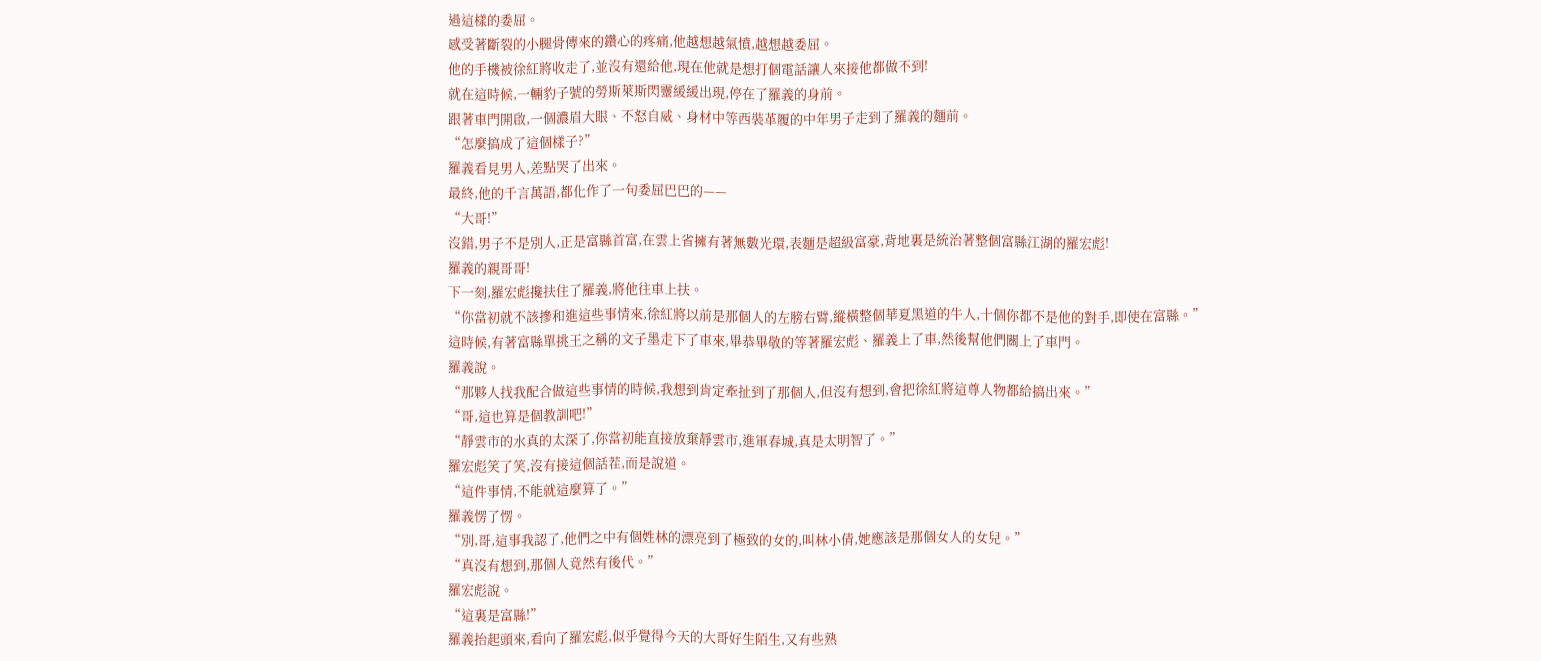過這樣的委屈。
感受著斷裂的小腿骨傳來的鑽心的疼痛,他越想越氣憤,越想越委屈。
他的手機被徐紅將收走了,並沒有還給他,現在他就是想打個電話讓人來接他都做不到!
就在這時候,一輛豹子號的勞斯萊斯閃靈緩緩出現,停在了羅義的身前。
跟著車門開啟,一個濃眉大眼、不怒自威、身材中等西裝革履的中年男子走到了羅義的麵前。
“怎麼搞成了這個樣子?”
羅義看見男人,差點哭了出來。
最終,他的千言萬語,都化作了一句委屈巴巴的——
“大哥!”
沒錯,男子不是別人,正是富縣首富,在雲上省擁有著無數光環,表麵是超級富豪,背地裏是統治著整個富縣江湖的羅宏彪!
羅義的親哥哥!
下一刻,羅宏彪攙扶住了羅義,將他往車上扶。
“你當初就不該摻和進這些事情來,徐紅將以前是那個人的左膀右臂,縱橫整個華夏黑道的牛人,十個你都不是他的對手,即使在富縣。”
這時候,有著富縣單挑王之稱的文子墨走下了車來,畢恭畢敬的等著羅宏彪、羅義上了車,然後幫他們關上了車門。
羅義說。
“那夥人找我配合做這些事情的時候,我想到肯定牽扯到了那個人,但沒有想到,會把徐紅將這尊人物都給搞出來。”
“哥,這也算是個教訓吧!”
“靜雲市的水真的太深了,你當初能直接放棄靜雲市,進軍春城,真是太明智了。”
羅宏彪笑了笑,沒有接這個話茬,而是說道。
“這件事情,不能就這麼算了。”
羅義愣了愣。
“別,哥,這事我認了,他們之中有個姓林的漂亮到了極致的女的,叫林小倩,她應該是那個女人的女兒。”
“真沒有想到,那個人竟然有後代。”
羅宏彪說。
“這裏是富縣!”
羅義抬起頭來,看向了羅宏彪,似乎覺得今天的大哥好生陌生,又有些熟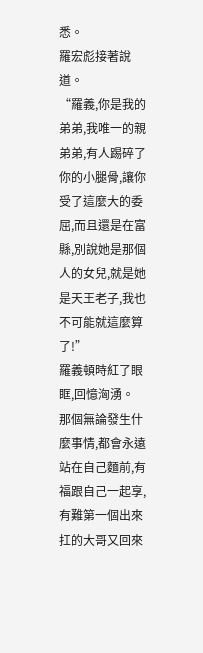悉。
羅宏彪接著說道。
“羅義,你是我的弟弟,我唯一的親弟弟,有人踢碎了你的小腿骨,讓你受了這麼大的委屈,而且還是在富縣,別說她是那個人的女兒,就是她是天王老子,我也不可能就這麼算了!”
羅義頓時紅了眼眶,回憶洶湧。
那個無論發生什麼事情,都會永遠站在自己麵前,有福跟自己一起享,有難第一個出來扛的大哥又回來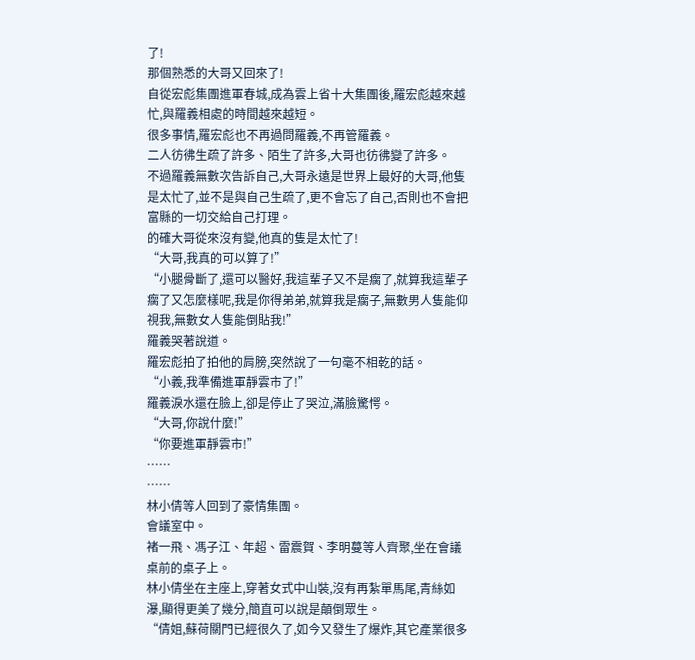了!
那個熟悉的大哥又回來了!
自從宏彪集團進軍春城,成為雲上省十大集團後,羅宏彪越來越忙,與羅義相處的時間越來越短。
很多事情,羅宏彪也不再過問羅義,不再管羅義。
二人彷彿生疏了許多、陌生了許多,大哥也彷彿變了許多。
不過羅義無數次告訴自己,大哥永遠是世界上最好的大哥,他隻是太忙了,並不是與自己生疏了,更不會忘了自己,否則也不會把富縣的一切交給自己打理。
的確大哥從來沒有變,他真的隻是太忙了!
“大哥,我真的可以算了!”
“小腿骨斷了,還可以醫好,我這輩子又不是瘸了,就算我這輩子瘸了又怎麼樣呢,我是你得弟弟,就算我是瘸子,無數男人隻能仰視我,無數女人隻能倒貼我!”
羅義哭著說道。
羅宏彪拍了拍他的肩膀,突然說了一句毫不相乾的話。
“小義,我準備進軍靜雲市了!”
羅義淚水還在臉上,卻是停止了哭泣,滿臉驚愕。
“大哥,你說什麼!”
“你要進軍靜雲市!”
……
……
林小倩等人回到了豪情集團。
會議室中。
褚一飛、馮子江、年超、雷震賀、李明蔓等人齊聚,坐在會議桌前的桌子上。
林小倩坐在主座上,穿著女式中山裝,沒有再紮單馬尾,青絲如瀑,顯得更美了幾分,簡直可以說是顛倒眾生。
“倩姐,蘇荷關門已經很久了,如今又發生了爆炸,其它產業很多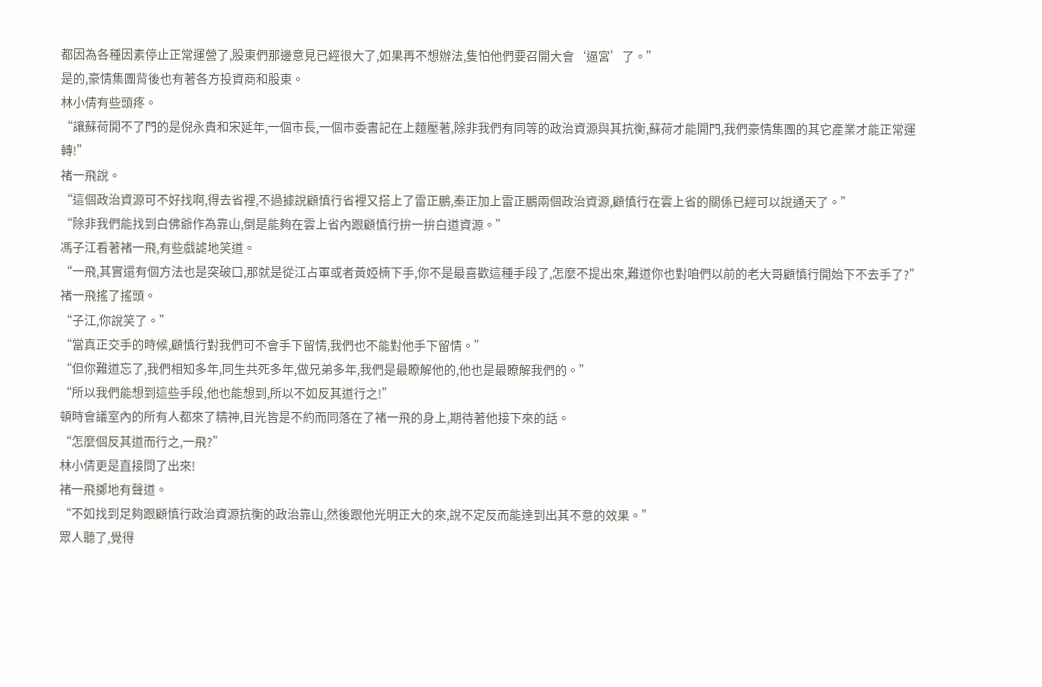都因為各種因素停止正常運營了,股東們那邊意見已經很大了,如果再不想辦法,隻怕他們要召開大會‘逼宮’了。”
是的,豪情集團背後也有著各方投資商和股東。
林小倩有些頭疼。
“讓蘇荷開不了門的是倪永貴和宋延年,一個市長,一個市委書記在上麵壓著,除非我們有同等的政治資源與其抗衡,蘇荷才能開門,我們豪情集團的其它產業才能正常運轉!”
褚一飛說。
“這個政治資源可不好找啊,得去省裡,不過據說顧慎行省裡又搭上了雷正鵬,秦正加上雷正鵬兩個政治資源,顧慎行在雲上省的關係已經可以說通天了。”
“除非我們能找到白佛爺作為靠山,倒是能夠在雲上省內跟顧慎行拚一拚白道資源。”
馮子江看著褚一飛,有些戲謔地笑道。
“一飛,其實還有個方法也是突破口,那就是從江占軍或者黃婭楠下手,你不是最喜歡這種手段了,怎麼不提出來,難道你也對咱們以前的老大哥顧慎行開始下不去手了?”
褚一飛搖了搖頭。
“子江,你說笑了。”
“當真正交手的時候,顧慎行對我們可不會手下留情,我們也不能對他手下留情。”
“但你難道忘了,我們相知多年,同生共死多年,做兄弟多年,我們是最瞭解他的,他也是最瞭解我們的。”
“所以我們能想到這些手段,他也能想到,所以不如反其道行之!”
頓時會議室內的所有人都來了精神,目光皆是不約而同落在了褚一飛的身上,期待著他接下來的話。
“怎麼個反其道而行之,一飛?”
林小倩更是直接問了出來!
褚一飛擲地有聲道。
“不如找到足夠跟顧慎行政治資源抗衡的政治靠山,然後跟他光明正大的來,說不定反而能達到出其不意的效果。”
眾人聽了,覺得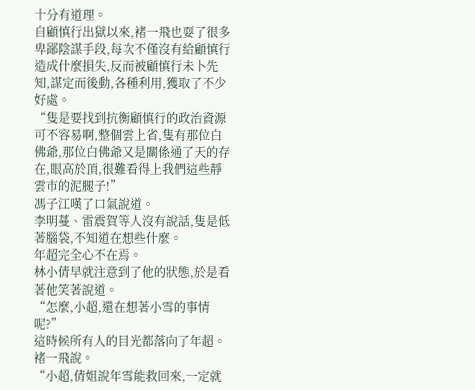十分有道理。
自顧慎行出獄以來,褚一飛也耍了很多卑鄙陰謀手段,每次不僅沒有給顧慎行造成什麼損失,反而被顧慎行未卜先知,謀定而後動,各種利用,獲取了不少好處。
“隻是要找到抗衡顧慎行的政治資源可不容易啊,整個雲上省,隻有那位白佛爺,那位白佛爺又是關係通了天的存在,眼高於頂,很難看得上我們這些靜雲市的泥腿子!”
馮子江嘆了口氣說道。
李明蔓、雷震賀等人沒有說話,隻是低著腦袋,不知道在想些什麼。
年超完全心不在焉。
林小倩早就注意到了他的狀態,於是看著他笑著說道。
“怎麼,小超,還在想著小雪的事情呢?”
這時候所有人的目光都落向了年超。
褚一飛說。
“小超,倩姐說年雪能救回來,一定就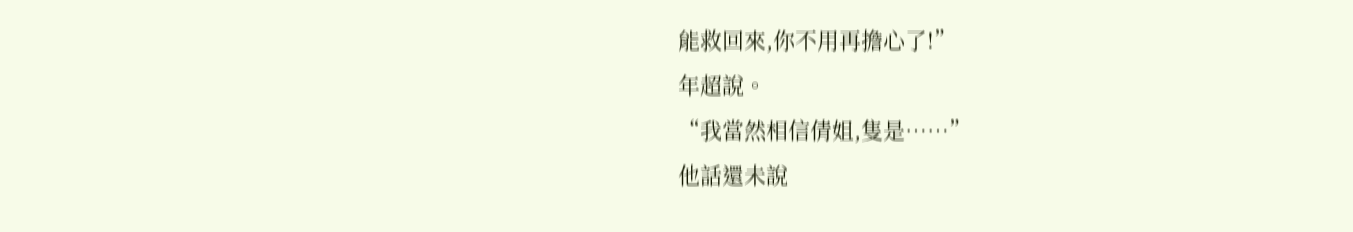能救回來,你不用再擔心了!”
年超說。
“我當然相信倩姐,隻是……”
他話還未說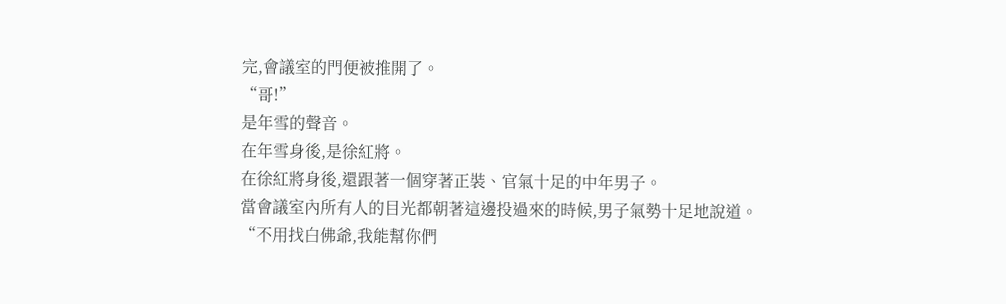完,會議室的門便被推開了。
“哥!”
是年雪的聲音。
在年雪身後,是徐紅將。
在徐紅將身後,還跟著一個穿著正裝、官氣十足的中年男子。
當會議室內所有人的目光都朝著這邊投過來的時候,男子氣勢十足地說道。
“不用找白佛爺,我能幫你們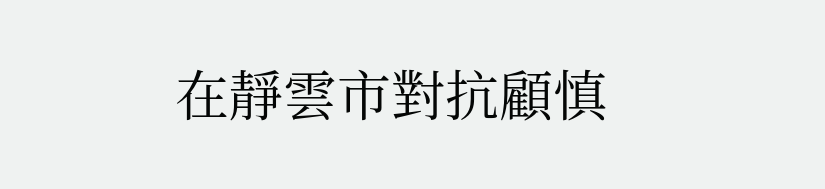在靜雲市對抗顧慎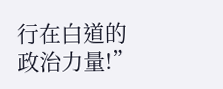行在白道的政治力量!”